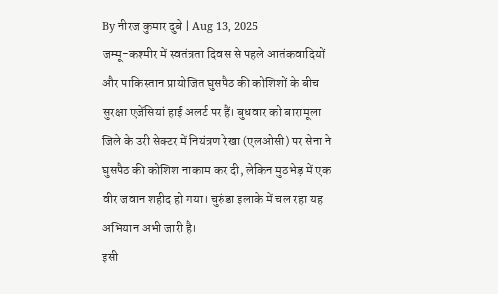By नीरज कुमार दुबे | Aug 13, 2025
जम्मू-कश्मीर में स्वतंत्रता दिवस से पहले आतंकवादियों और पाकिस्तान प्रायोजित घुसपैठ की कोशिशों के बीच सुरक्षा एजेंसियां हाई अलर्ट पर हैं। बुधवार को बारामूला जिले के उरी सेक्टर में नियंत्रण रेखा (एलओसी) पर सेना ने घुसपैठ की कोशिश नाकाम कर दी, लेकिन मुठभेड़ में एक वीर जवान शहीद हो गया। चुरुंडा इलाके में चल रहा यह अभियान अभी जारी है।
इसी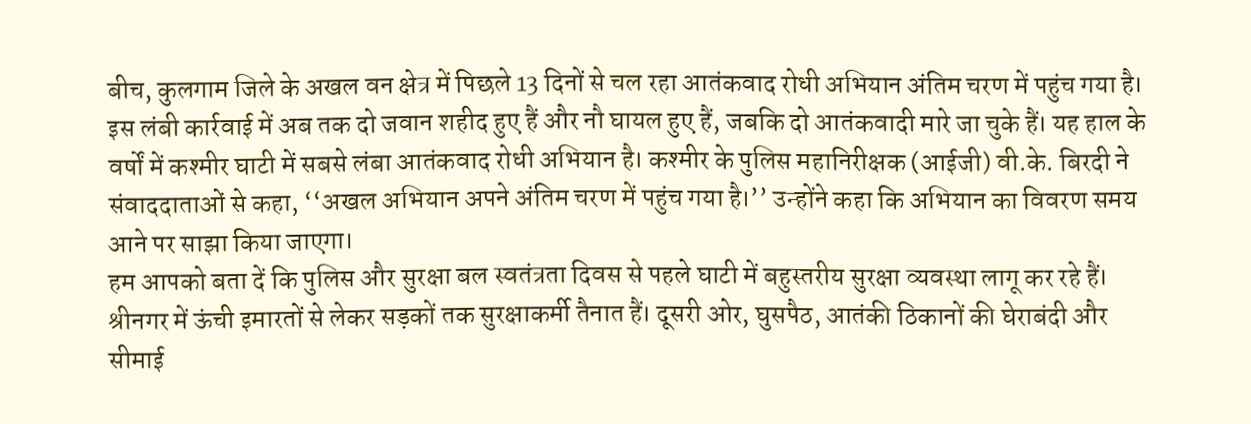बीच, कुलगाम जिले के अखल वन क्षेत्र में पिछले 13 दिनों से चल रहा आतंकवाद रोधी अभियान अंतिम चरण में पहुंच गया है। इस लंबी कार्रवाई में अब तक दो जवान शहीद हुए हैं और नौ घायल हुए हैं, जबकि दो आतंकवादी मारे जा चुके हैं। यह हाल के वर्षों में कश्मीर घाटी में सबसे लंबा आतंकवाद रोधी अभियान है। कश्मीर के पुलिस महानिरीक्षक (आईजी) वी.के. बिरदी ने संवाददाताओं से कहा, ‘‘अखल अभियान अपने अंतिम चरण में पहुंच गया है।’’ उन्होंने कहा कि अभियान का विवरण समय आने पर साझा किया जाएगा।
हम आपको बता दें कि पुलिस और सुरक्षा बल स्वतंत्रता दिवस से पहले घाटी में बहुस्तरीय सुरक्षा व्यवस्था लागू कर रहे हैं। श्रीनगर में ऊंची इमारतों से लेकर सड़कों तक सुरक्षाकर्मी तैनात हैं। दूसरी ओर, घुसपैठ, आतंकी ठिकानों की घेराबंदी और सीमाई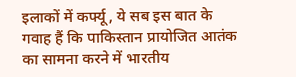इलाकों में कर्फ्यू, ये सब इस बात के गवाह हैं कि पाकिस्तान प्रायोजित आतंक का सामना करने में भारतीय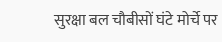सुरक्षा बल चौबीसों घंटे मोर्चे पर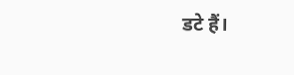डटे हैं।